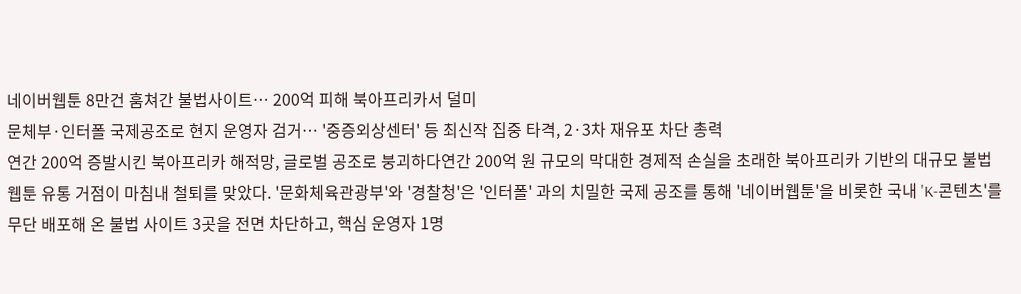네이버웹툰 8만건 훔쳐간 불법사이트… 200억 피해 북아프리카서 덜미
문체부·인터폴 국제공조로 현지 운영자 검거… '중증외상센터' 등 최신작 집중 타격, 2·3차 재유포 차단 총력
연간 200억 증발시킨 북아프리카 해적망, 글로벌 공조로 붕괴하다연간 200억 원 규모의 막대한 경제적 손실을 초래한 북아프리카 기반의 대규모 불법 웹툰 유통 거점이 마침내 철퇴를 맞았다. '문화체육관광부'와 '경찰청'은 '인터폴' 과의 치밀한 국제 공조를 통해 '네이버웹툰'을 비롯한 국내 'K-콘텐츠'를 무단 배포해 온 불법 사이트 3곳을 전면 차단하고, 핵심 운영자 1명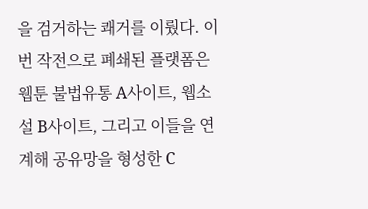을 검거하는 쾌거를 이뤘다. 이번 작전으로 폐쇄된 플랫폼은 웹툰 불법유통 A사이트, 웹소설 B사이트, 그리고 이들을 연계해 공유망을 형성한 C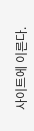사이트에 이른다.